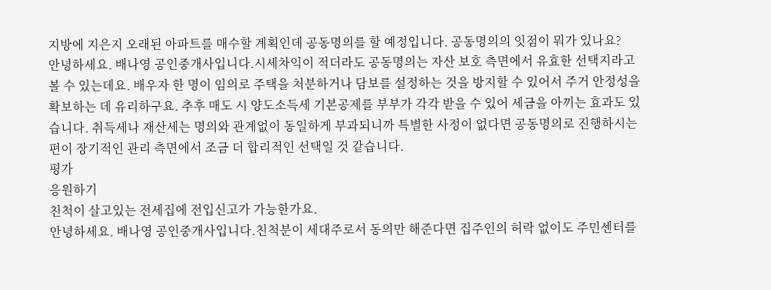지방에 지은지 오래된 아파트를 매수할 계획인데 공동명의를 할 예정입니다. 공동명의의 잇점이 뭐가 있나요?
안녕하세요. 배나영 공인중개사입니다.시세차익이 적더라도 공동명의는 자산 보호 측면에서 유효한 선택지라고 볼 수 있는데요. 배우자 한 명이 임의로 주택을 처분하거나 담보를 설정하는 것을 방지할 수 있어서 주거 안정성을 확보하는 데 유리하구요. 추후 매도 시 양도소득세 기본공제를 부부가 각각 받을 수 있어 세금을 아끼는 효과도 있습니다. 취득세나 재산세는 명의와 관계없이 동일하게 부과되니까 특별한 사정이 없다면 공동명의로 진행하시는 편이 장기적인 관리 측면에서 조금 더 합리적인 선택일 것 같습니다.
평가
응원하기
친척이 살고있는 전세집에 전입신고가 가능한가요.
안녕하세요. 배나영 공인중개사입니다.친척분이 세대주로서 동의만 해준다면 집주인의 허락 없이도 주민센터를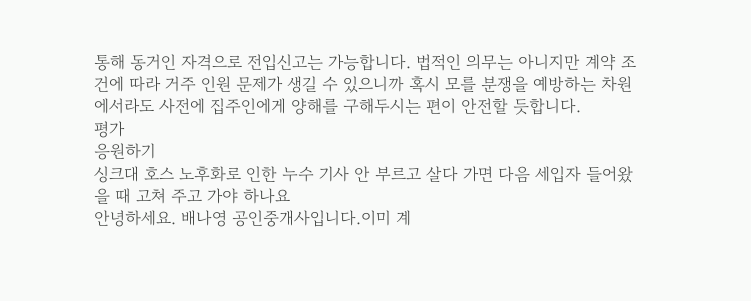통해 동거인 자격으로 전입신고는 가능합니다. 법적인 의무는 아니지만 계약 조건에 따라 거주 인원 문제가 생길 수 있으니까 혹시 모를 분쟁을 예방하는 차원에서라도 사전에 집주인에게 양해를 구해두시는 편이 안전할 듯합니다.
평가
응원하기
싱크대 호스 노후화로 인한 누수 기사 안 부르고 살다 가면 다음 세입자 들어왔을 때 고쳐 주고 가야 하나요
안녕하세요. 배나영 공인중개사입니다.이미 계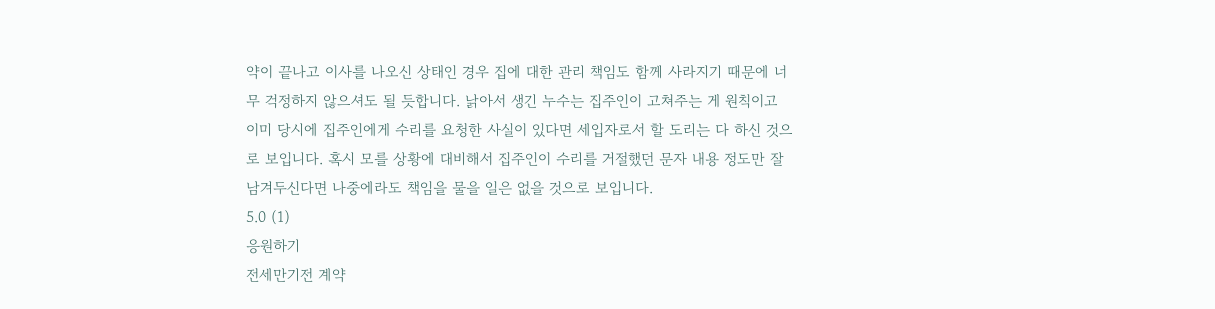약이 끝나고 이사를 나오신 상태인 경우 집에 대한 관리 책임도 함께 사라지기 때문에 너무 걱정하지 않으셔도 될 듯합니다. 낡아서 생긴 누수는 집주인이 고쳐주는 게 원칙이고 이미 당시에 집주인에게 수리를 요청한 사실이 있다면 세입자로서 할 도리는 다 하신 것으로 보입니다. 혹시 모를 상황에 대비해서 집주인이 수리를 거절했던 문자 내용 정도만 잘 남겨두신다면 나중에라도 책임을 물을 일은 없을 것으로 보입니다.
5.0 (1)
응원하기
전세만기전 계약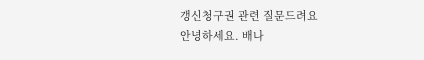갱신청구권 관련 질문드려요
안녕하세요. 배나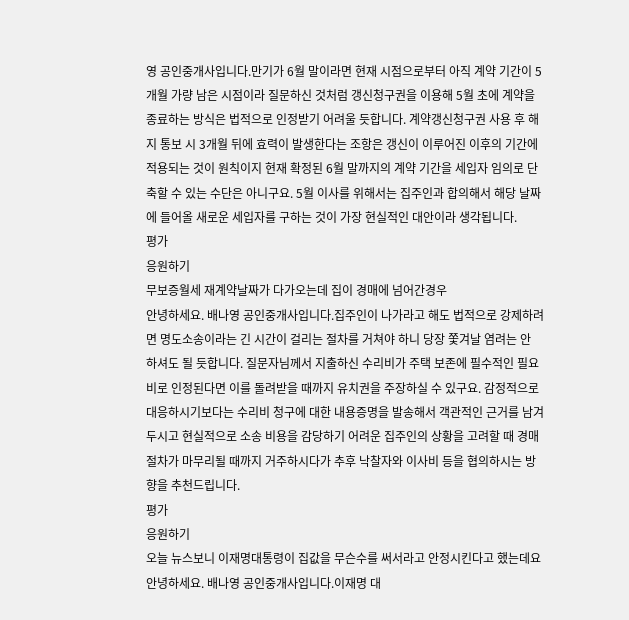영 공인중개사입니다.만기가 6월 말이라면 현재 시점으로부터 아직 계약 기간이 5개월 가량 남은 시점이라 질문하신 것처럼 갱신청구권을 이용해 5월 초에 계약을 종료하는 방식은 법적으로 인정받기 어려울 듯합니다. 계약갱신청구권 사용 후 해지 통보 시 3개월 뒤에 효력이 발생한다는 조항은 갱신이 이루어진 이후의 기간에 적용되는 것이 원칙이지 현재 확정된 6월 말까지의 계약 기간을 세입자 임의로 단축할 수 있는 수단은 아니구요. 5월 이사를 위해서는 집주인과 합의해서 해당 날짜에 들어올 새로운 세입자를 구하는 것이 가장 현실적인 대안이라 생각됩니다.
평가
응원하기
무보증월세 재계약날짜가 다가오는데 집이 경매에 넘어간경우
안녕하세요. 배나영 공인중개사입니다.집주인이 나가라고 해도 법적으로 강제하려면 명도소송이라는 긴 시간이 걸리는 절차를 거쳐야 하니 당장 쫓겨날 염려는 안 하셔도 될 듯합니다. 질문자님께서 지출하신 수리비가 주택 보존에 필수적인 필요비로 인정된다면 이를 돌려받을 때까지 유치권을 주장하실 수 있구요. 감정적으로 대응하시기보다는 수리비 청구에 대한 내용증명을 발송해서 객관적인 근거를 남겨두시고 현실적으로 소송 비용을 감당하기 어려운 집주인의 상황을 고려할 때 경매 절차가 마무리될 때까지 거주하시다가 추후 낙찰자와 이사비 등을 협의하시는 방향을 추천드립니다.
평가
응원하기
오늘 뉴스보니 이재명대통령이 집값을 무슨수를 써서라고 안정시킨다고 했는데요
안녕하세요. 배나영 공인중개사입니다.이재명 대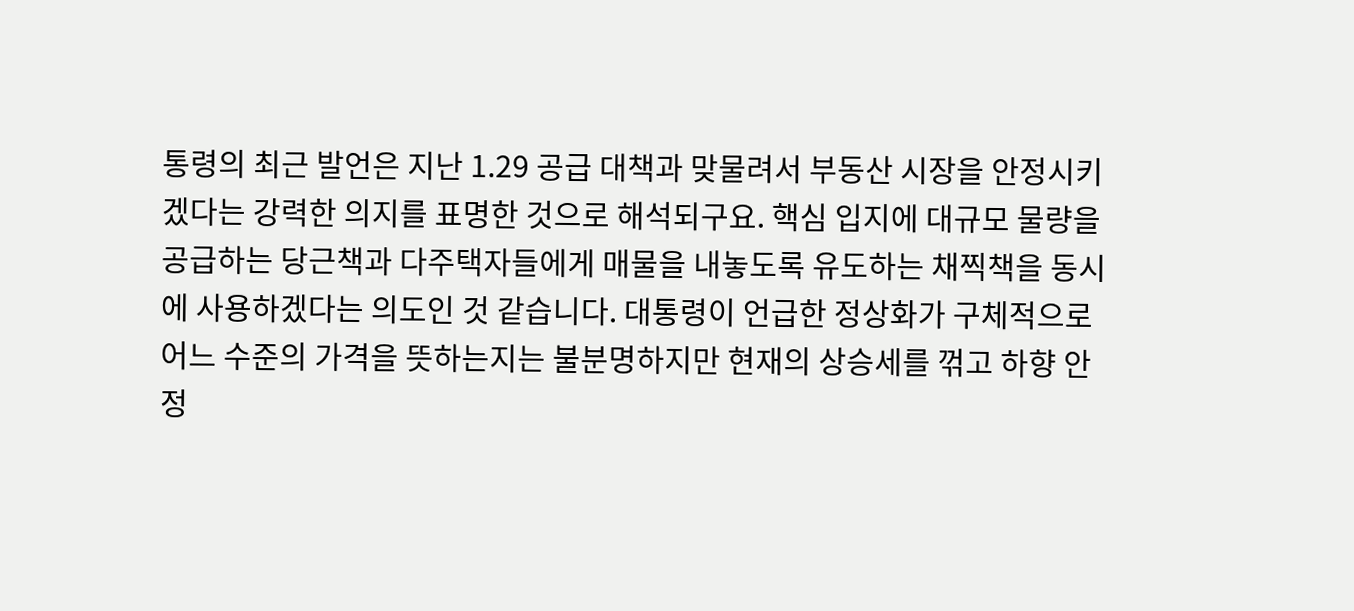통령의 최근 발언은 지난 1.29 공급 대책과 맞물려서 부동산 시장을 안정시키겠다는 강력한 의지를 표명한 것으로 해석되구요. 핵심 입지에 대규모 물량을 공급하는 당근책과 다주택자들에게 매물을 내놓도록 유도하는 채찍책을 동시에 사용하겠다는 의도인 것 같습니다. 대통령이 언급한 정상화가 구체적으로 어느 수준의 가격을 뜻하는지는 불분명하지만 현재의 상승세를 꺾고 하향 안정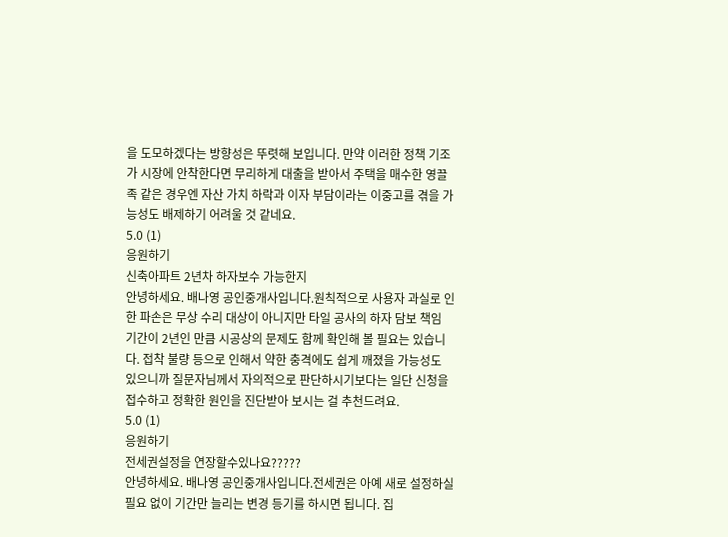을 도모하겠다는 방향성은 뚜렷해 보입니다. 만약 이러한 정책 기조가 시장에 안착한다면 무리하게 대출을 받아서 주택을 매수한 영끌족 같은 경우엔 자산 가치 하락과 이자 부담이라는 이중고를 겪을 가능성도 배제하기 어려울 것 같네요.
5.0 (1)
응원하기
신축아파트 2년차 하자보수 가능한지
안녕하세요. 배나영 공인중개사입니다.원칙적으로 사용자 과실로 인한 파손은 무상 수리 대상이 아니지만 타일 공사의 하자 담보 책임 기간이 2년인 만큼 시공상의 문제도 함께 확인해 볼 필요는 있습니다. 접착 불량 등으로 인해서 약한 충격에도 쉽게 깨졌을 가능성도 있으니까 질문자님께서 자의적으로 판단하시기보다는 일단 신청을 접수하고 정확한 원인을 진단받아 보시는 걸 추천드려요.
5.0 (1)
응원하기
전세권설정을 연장할수있나요?????
안녕하세요. 배나영 공인중개사입니다.전세권은 아예 새로 설정하실 필요 없이 기간만 늘리는 변경 등기를 하시면 됩니다. 집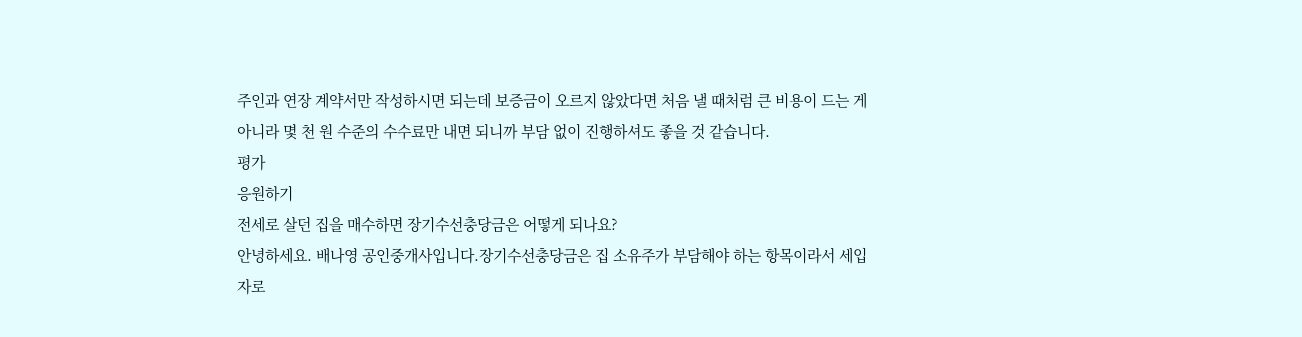주인과 연장 계약서만 작성하시면 되는데 보증금이 오르지 않았다면 처음 낼 때처럼 큰 비용이 드는 게 아니라 몇 천 원 수준의 수수료만 내면 되니까 부담 없이 진행하셔도 좋을 것 같습니다.
평가
응원하기
전세로 살던 집을 매수하면 장기수선충당금은 어떻게 되나요?
안녕하세요. 배나영 공인중개사입니다.장기수선충당금은 집 소유주가 부담해야 하는 항목이라서 세입자로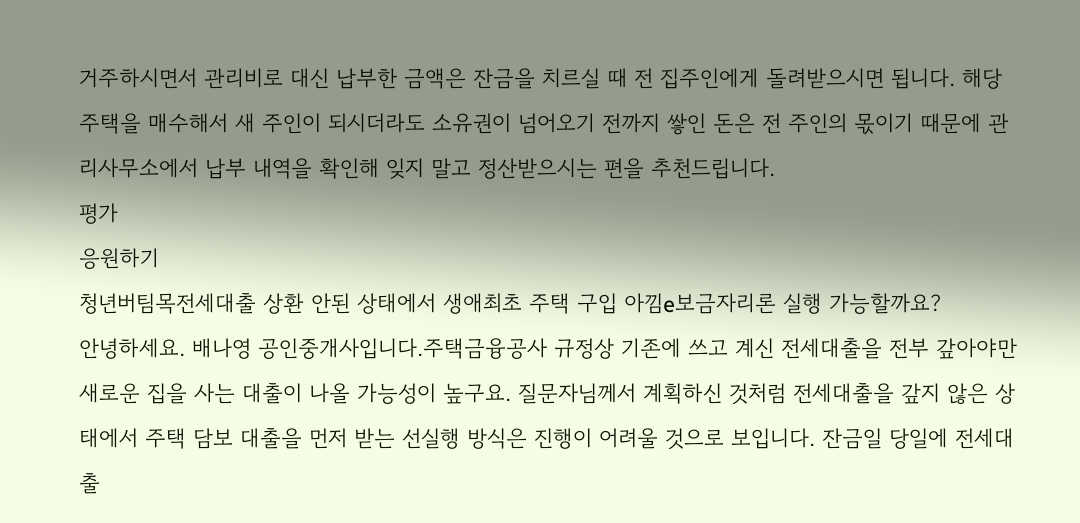거주하시면서 관리비로 대신 납부한 금액은 잔금을 치르실 때 전 집주인에게 돌려받으시면 됩니다. 해당 주택을 매수해서 새 주인이 되시더라도 소유권이 넘어오기 전까지 쌓인 돈은 전 주인의 몫이기 때문에 관리사무소에서 납부 내역을 확인해 잊지 말고 정산받으시는 편을 추천드립니다.
평가
응원하기
청년버팀목전세대출 상환 안된 상태에서 생애최초 주택 구입 아낌e보금자리론 실행 가능할까요?
안녕하세요. 배나영 공인중개사입니다.주택금융공사 규정상 기존에 쓰고 계신 전세대출을 전부 갚아야만 새로운 집을 사는 대출이 나올 가능성이 높구요. 질문자님께서 계획하신 것처럼 전세대출을 갚지 않은 상태에서 주택 담보 대출을 먼저 받는 선실행 방식은 진행이 어려울 것으로 보입니다. 잔금일 당일에 전세대출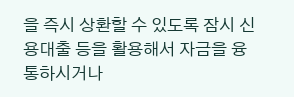을 즉시 상환할 수 있도록 잠시 신용대출 등을 활용해서 자금을 융통하시거나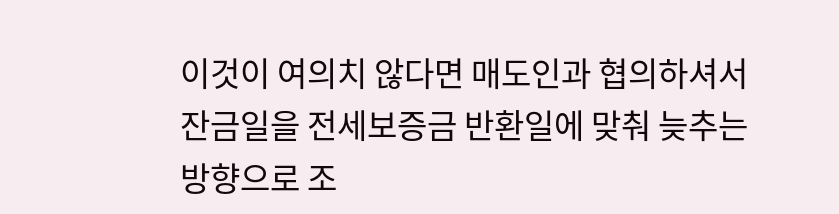이것이 여의치 않다면 매도인과 협의하셔서 잔금일을 전세보증금 반환일에 맞춰 늦추는 방향으로 조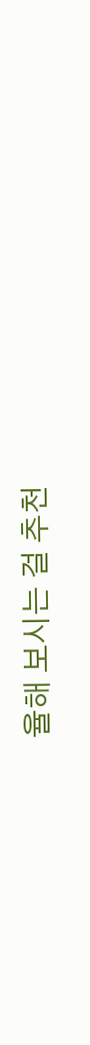율해 보시는 걸 추천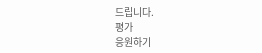드립니다.
평가
응원하기